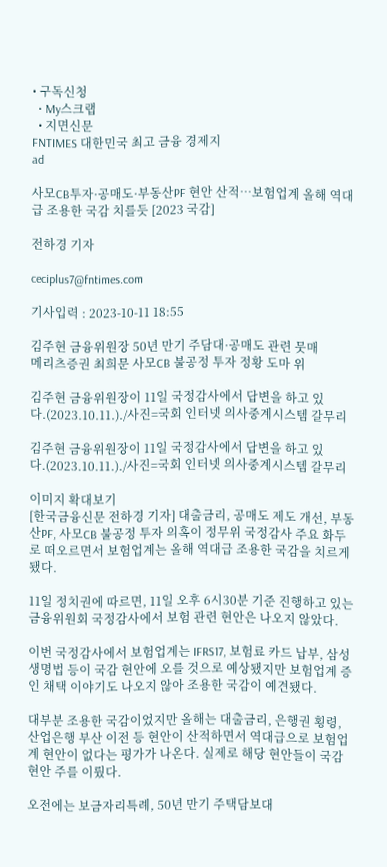• 구독신청
  • My스크랩
  • 지면신문
FNTIMES 대한민국 최고 금융 경제지
ad

사모CB투자·공매도·부동산PF 현안 산적…보험업계 올해 역대급 조용한 국감 치를듯 [2023 국감]

전하경 기자

ceciplus7@fntimes.com

기사입력 : 2023-10-11 18:55

김주현 금융위원장 50년 만기 주담대·공매도 관련 뭇매
메리츠증권 최희문 사모CB 불공정 투자 정황 도마 위

김주현 금융위원장이 11일 국정감사에서 답변을 하고 있다.(2023.10.11.)./사진=국회 인터넷 의사중계시스템 갈무리

김주현 금융위원장이 11일 국정감사에서 답변을 하고 있다.(2023.10.11.)./사진=국회 인터넷 의사중계시스템 갈무리

이미지 확대보기
[한국금융신문 전하경 기자] 대출금리, 공매도 제도 개선, 부동산PF, 사모CB 불공정 투자 의혹이 정무위 국정감사 주요 화두로 떠오르면서 보험업계는 올해 역대급 조용한 국감을 치르게 됐다.

11일 정치권에 따르면, 11일 오후 6시30분 기준 진행하고 있는 금융위원회 국정감사에서 보험 관련 현안은 나오지 않았다.

이번 국정감사에서 보험업계는 IFRS17, 보험료 카드 납부, 삼성생명법 등이 국감 현안에 오를 것으로 예상됐지만 보험업계 증인 채택 이야기도 나오지 않아 조용한 국감이 예견됐다.

대부분 조용한 국감이었지만 올해는 대출금리, 은행권 횡령, 산업은행 부산 이전 등 현안이 산적하면서 역대급으로 보험업계 현안이 없다는 평가가 나온다. 실제로 해당 현안들이 국감 현안 주를 이뤘다.

오전에는 보금자리특례, 50년 만기 주택담보대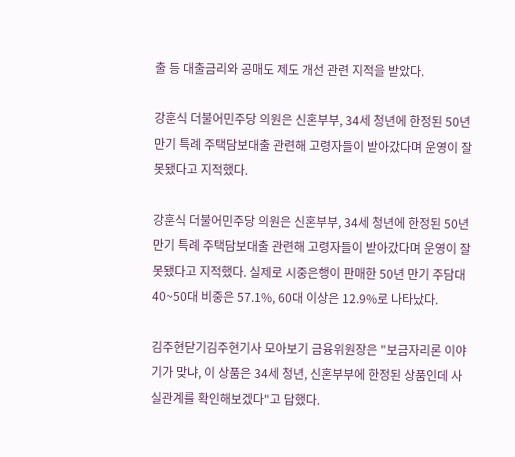출 등 대출금리와 공매도 제도 개선 관련 지적을 받았다.

강훈식 더불어민주당 의원은 신혼부부, 34세 청년에 한정된 50년 만기 특례 주택담보대출 관련해 고령자들이 받아갔다며 운영이 잘못됐다고 지적했다.

강훈식 더불어민주당 의원은 신혼부부, 34세 청년에 한정된 50년 만기 특례 주택담보대출 관련해 고령자들이 받아갔다며 운영이 잘못됐다고 지적했다. 실제로 시중은행이 판매한 50년 만기 주담대 40~50대 비중은 57.1%, 60대 이상은 12.9%로 나타났다.

김주현닫기김주현기사 모아보기 금융위원장은 "보금자리론 이야기가 맞냐, 이 상품은 34세 청년, 신혼부부에 한정된 상품인데 사실관계를 확인해보겠다"고 답했다.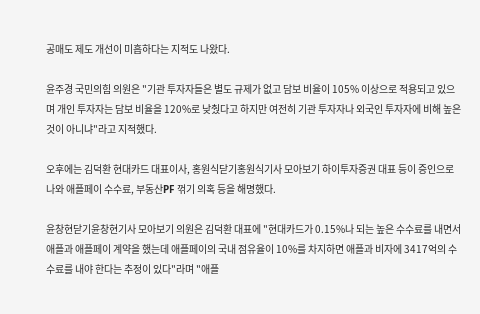공매도 제도 개선이 미흡하다는 지적도 나왔다.

윤주경 국민의힘 의원은 "기관 투자자들은 별도 규제가 없고 담보 비율이 105% 이상으로 적용되고 있으며 개인 투자자는 담보 비율을 120%로 낮췄다고 하지만 여전히 기관 투자자나 외국인 투자자에 비해 높은 것이 아니냐"라고 지적했다.

오후에는 김덕환 현대카드 대표이사, 홍원식닫기홍원식기사 모아보기 하이투자증권 대표 등이 증인으로 나와 애플페이 수수료, 부동산PF 꺾기 의혹 등을 해명했다.

윤창현닫기윤창현기사 모아보기 의원은 김덕환 대표에 "현대카드가 0.15%나 되는 높은 수수료를 내면서 애플과 애플페이 계약을 했는데 애플페이의 국내 점유율이 10%를 차지하면 애플과 비자에 3417억의 수수료를 내야 한다는 추정이 있다"라며 "애플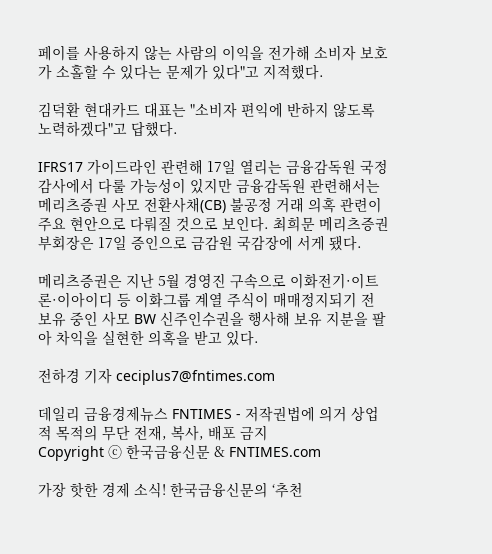페이를 사용하지 않는 사람의 이익을 전가해 소비자 보호가 소홀할 수 있다는 문제가 있다"고 지적했다.

김덕환 현대카드 대표는 "소비자 편익에 반하지 않도록 노력하겠다"고 답했다.

IFRS17 가이드라인 관련해 17일 열리는 금융감독원 국정감사에서 다룰 가능성이 있지만 금융감독원 관련해서는 메리츠증권 사모 전환사채(CB) 불공정 거래 의혹 관련이 주요 현안으로 다뤄질 것으로 보인다. 최희문 메리츠증권 부회장은 17일 증인으로 금감원 국감장에 서게 됐다.

메리츠증권은 지난 5월 경영진 구속으로 이화전기·이트론·이아이디 등 이화그룹 계열 주식이 매매정지되기 전 보유 중인 사모 BW 신주인수권을 행사해 보유 지분을 팔아 차익을 실현한 의혹을 받고 있다.

전하경 기자 ceciplus7@fntimes.com

데일리 금융경제뉴스 FNTIMES - 저작권법에 의거 상업적 목적의 무단 전재, 복사, 배포 금지
Copyright ⓒ 한국금융신문 & FNTIMES.com

가장 핫한 경제 소식! 한국금융신문의 ‘추천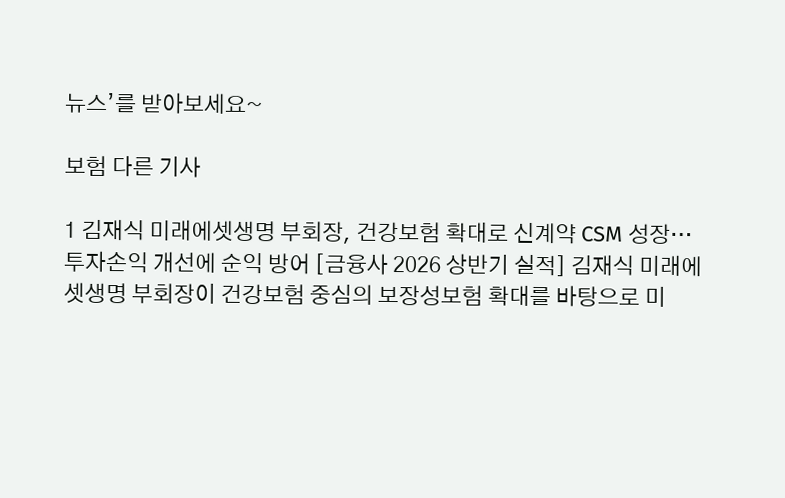뉴스’를 받아보세요~

보험 다른 기사

1 김재식 미래에셋생명 부회장, 건강보험 확대로 신계약 CSM 성장…투자손익 개선에 순익 방어 [금융사 2026 상반기 실적] 김재식 미래에셋생명 부회장이 건강보험 중심의 보장성보험 확대를 바탕으로 미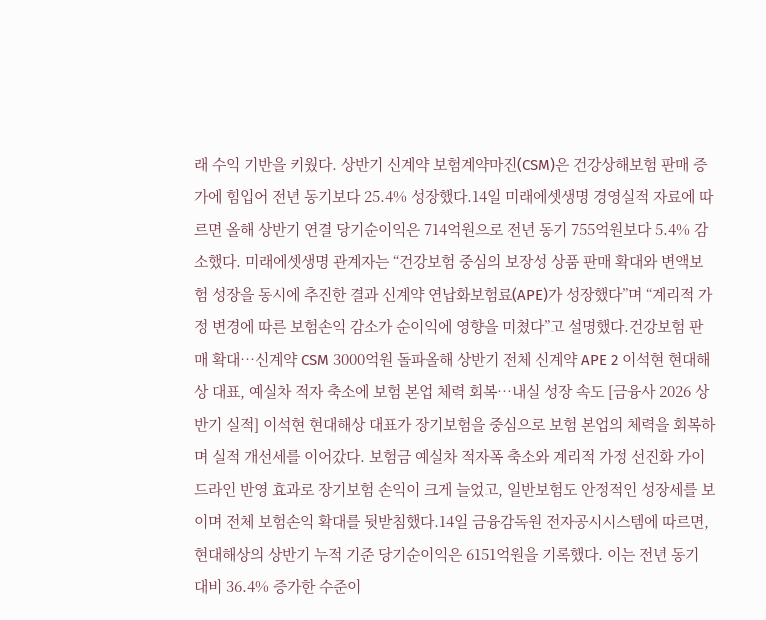래 수익 기반을 키웠다. 상반기 신계약 보험계약마진(CSM)은 건강상해보험 판매 증가에 힘입어 전년 동기보다 25.4% 성장했다.14일 미래에셋생명 경영실적 자료에 따르면 올해 상반기 연결 당기순이익은 714억원으로 전년 동기 755억원보다 5.4% 감소했다. 미래에셋생명 관계자는 “건강보험 중심의 보장성 상품 판매 확대와 변액보험 성장을 동시에 추진한 결과 신계약 연납화보험료(APE)가 성장했다”며 “계리적 가정 변경에 따른 보험손익 감소가 순이익에 영향을 미쳤다”고 설명했다.건강보험 판매 확대…신계약 CSM 3000억원 돌파올해 상반기 전체 신계약 APE 2 이석현 현대해상 대표, 예실차 적자 축소에 보험 본업 체력 회복…내실 성장 속도 [금융사 2026 상반기 실적] 이석현 현대해상 대표가 장기보험을 중심으로 보험 본업의 체력을 회복하며 실적 개선세를 이어갔다. 보험금 예실차 적자폭 축소와 계리적 가정 선진화 가이드라인 반영 효과로 장기보험 손익이 크게 늘었고, 일반보험도 안정적인 성장세를 보이며 전체 보험손익 확대를 뒷받침했다.14일 금융감독원 전자공시시스템에 따르면, 현대해상의 상반기 누적 기준 당기순이익은 6151억원을 기록했다. 이는 전년 동기 대비 36.4% 증가한 수준이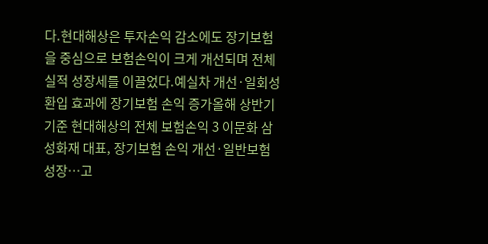다.현대해상은 투자손익 감소에도 장기보험을 중심으로 보험손익이 크게 개선되며 전체 실적 성장세를 이끌었다.예실차 개선·일회성 환입 효과에 장기보험 손익 증가올해 상반기 기준 현대해상의 전체 보험손익 3 이문화 삼성화재 대표, 장기보험 손익 개선·일반보험 성장…고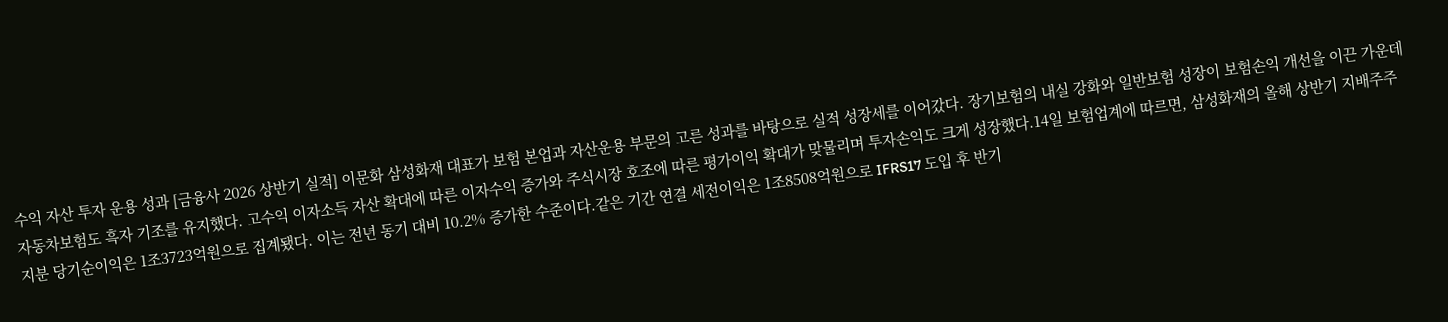수익 자산 투자 운용 성과 [금융사 2026 상반기 실적] 이문화 삼성화재 대표가 보험 본업과 자산운용 부문의 고른 성과를 바탕으로 실적 성장세를 이어갔다. 장기보험의 내실 강화와 일반보험 성장이 보험손익 개선을 이끈 가운데 자동차보험도 흑자 기조를 유지했다. 고수익 이자소득 자산 확대에 따른 이자수익 증가와 주식시장 호조에 따른 평가이익 확대가 맞물리며 투자손익도 크게 성장했다.14일 보험업계에 따르면, 삼성화재의 올해 상반기 지배주주지분 당기순이익은 1조3723억원으로 집계됐다. 이는 전년 동기 대비 10.2% 증가한 수준이다.같은 기간 연결 세전이익은 1조8508억원으로 IFRS17 도입 후 반기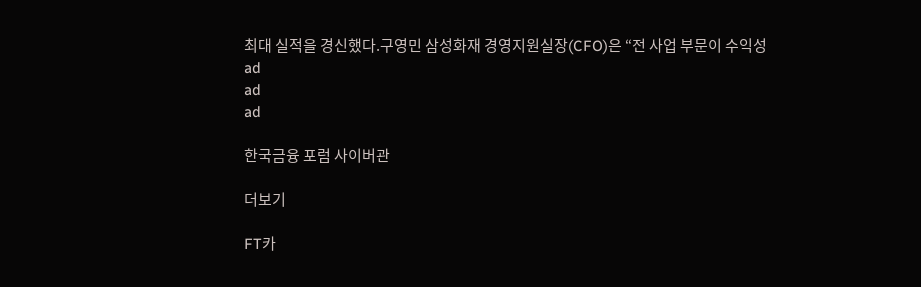최대 실적을 경신했다.구영민 삼성화재 경영지원실장(CFO)은 “전 사업 부문이 수익성
ad
ad
ad

한국금융 포럼 사이버관

더보기

FT카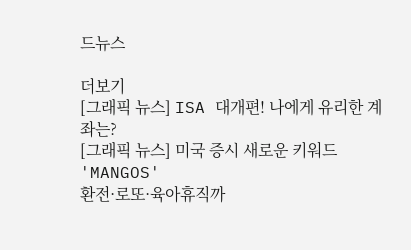드뉴스

더보기
[그래픽 뉴스] ISA 대개편! 나에게 유리한 계좌는?
[그래픽 뉴스] 미국 증시 새로운 키워드 'MANGOS'
환전·로또·육아휴직까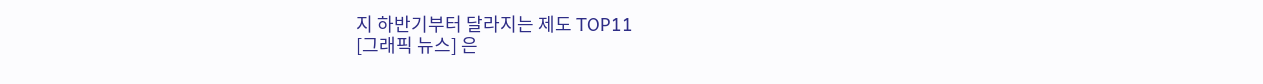지 하반기부터 달라지는 제도 TOP11
[그래픽 뉴스] 은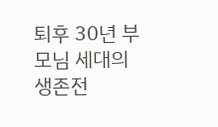퇴후 30년 부모님 세대의 생존전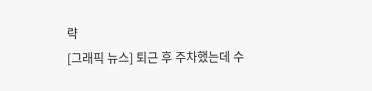략
[그래픽 뉴스] 퇴근 후 주차했는데 수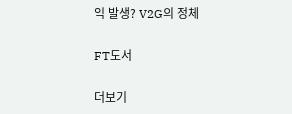익 발생? V2G의 정체

FT도서

더보기